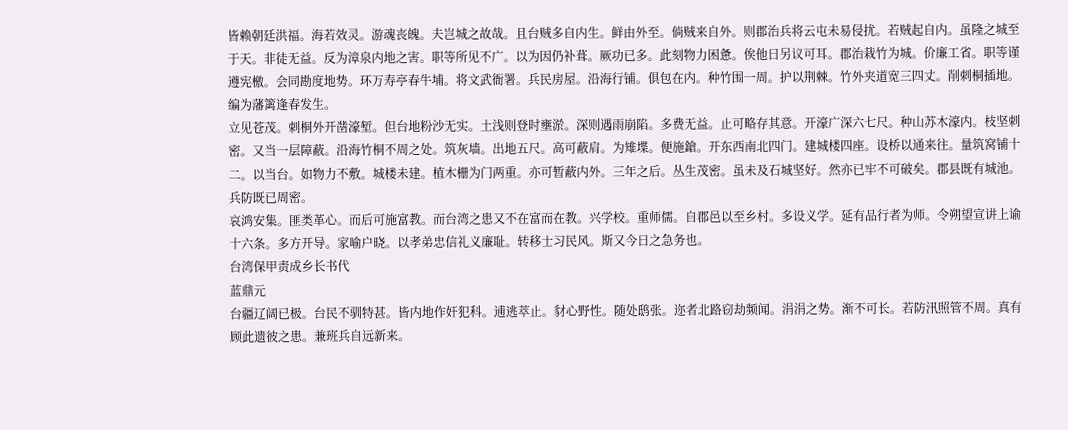皆赖朝廷洪福。海若效灵。游魂丧魄。夫岂城之故哉。且台贼多自内生。鲜由外至。倘贼来自外。则郡治兵将云屯未易侵扰。若贼起自内。虽隆之城至于天。非徒无益。反为漳泉内地之害。职等所见不广。以为因仍补葺。厥功已多。此刻物力困惫。俟他日另议可耳。郡治栽竹为城。价廉工省。职等谨遵宪檄。会同勘度地势。环万寿亭春牛埔。将文武衙署。兵民房屋。沿海行铺。俱包在内。种竹围一周。护以荆棘。竹外夹道宽三四丈。削刺桐插地。编为藩篱逢春发生。
立见苍茂。刺桐外开凿濠堑。但台地粉沙无实。土浅则登时壅淤。深则遇雨崩陷。多费无益。止可略存其意。开濠广深六七尺。种山苏木濠内。枝坚刺密。又当一层障蔽。沿海竹桐不周之处。筑灰墙。出地五尺。高可蔽肩。为雉堞。便施鎗。开东西南北四门。建城楼四座。设桥以通来往。量筑窝铺十二。以当台。如物力不敷。城楼未建。植木栅为门两重。亦可暂蔽内外。三年之后。丛生茂密。虽未及石城坚好。然亦已牢不可破矣。郡县既有城池。兵防既已周密。
哀鸿安集。匪类革心。而后可施富教。而台湾之患又不在富而在教。兴学校。重师儒。自郡邑以至乡村。多设义学。延有品行者为师。令朔望宣讲上谕十六条。多方开导。家喻户晓。以孝弟忠信礼义廉耻。转移士习民风。斯又今日之急务也。
台湾保甲责成乡长书代
蓝鼎元
台疆辽阔已极。台民不驯特甚。皆内地作奸犯科。逋逃萃止。豺心野性。随处鸱张。迩者北路窃劫频闻。涓涓之势。渐不可长。若防汛照管不周。真有顾此遗彼之患。兼班兵自远新来。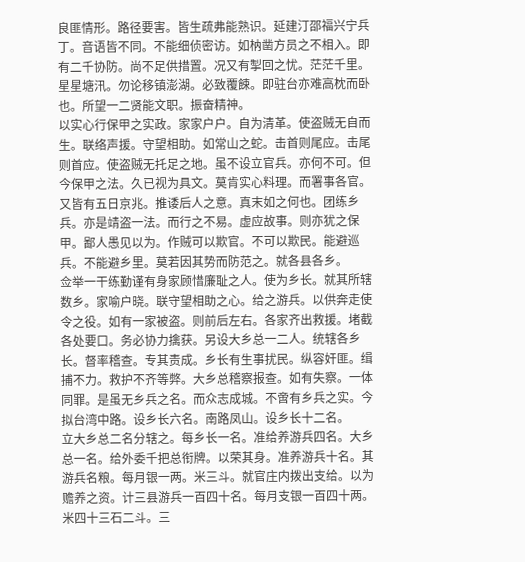良匪情形。路径要害。皆生疏弗能熟识。延建汀邵福兴宁兵丁。音语皆不同。不能细侦密访。如枘凿方员之不相入。即有二千协防。尚不足供措置。况又有掣回之忧。茫茫千里。星星塘汛。勿论移镇澎湖。必致覆餗。即驻台亦难高枕而卧也。所望一二贤能文职。振奋精神。
以实心行保甲之实政。家家户户。自为清革。使盗贼无自而生。联络声援。守望相助。如常山之蛇。击首则尾应。击尾则首应。使盗贼无托足之地。虽不设立官兵。亦何不可。但今保甲之法。久已视为具文。莫肯实心料理。而署事各官。又皆有五日京兆。推诿后人之意。真末如之何也。团练乡兵。亦是靖盗一法。而行之不易。虚应故事。则亦犹之保甲。鄙人愚见以为。作贼可以欺官。不可以欺民。能避巡兵。不能避乡里。莫若因其势而防范之。就各县各乡。
佥举一干练勤谨有身家顾惜廉耻之人。使为乡长。就其所辖数乡。家喻户晓。联守望相助之心。给之游兵。以供奔走使令之役。如有一家被盗。则前后左右。各家齐出救援。堵截各处要口。务必协力擒获。另设大乡总一二人。统辖各乡长。督率稽查。专其责成。乡长有生事扰民。纵容奸匪。缉捕不力。救护不齐等弊。大乡总稽察报查。如有失察。一体同罪。是虽无乡兵之名。而众志成城。不啻有乡兵之实。今拟台湾中路。设乡长六名。南路凤山。设乡长十二名。
立大乡总二名分辖之。每乡长一名。准给养游兵四名。大乡总一名。给外委千把总衔牌。以荣其身。准养游兵十名。其游兵名粮。每月银一两。米三斗。就官庄内拨出支给。以为赡养之资。计三县游兵一百四十名。每月支银一百四十两。米四十三石二斗。三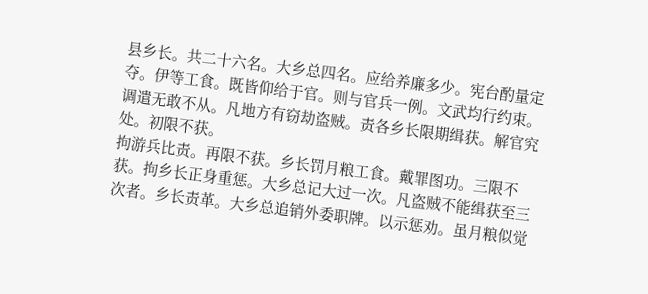县乡长。共二十六名。大乡总四名。应给养廉多少。宪台酌量定夺。伊等工食。既皆仰给于官。则与官兵一例。文武均行约束。调遣无敢不从。凡地方有窃劫盗贼。责各乡长限期缉获。解官究处。初限不获。
拘游兵比责。再限不获。乡长罚月粮工食。戴罪图功。三限不获。拘乡长正身重惩。大乡总记大过一次。凡盗贼不能缉获至三次者。乡长责革。大乡总追销外委职牌。以示惩劝。虽月粮似觉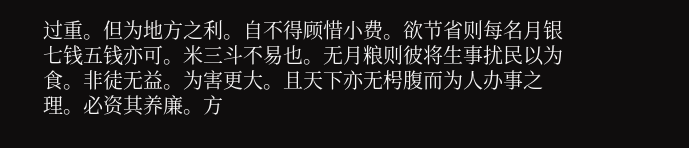过重。但为地方之利。自不得顾惜小费。欲节省则每名月银七钱五钱亦可。米三斗不易也。无月粮则彼将生事扰民以为食。非徒无益。为害更大。且天下亦无枵腹而为人办事之理。必资其养廉。方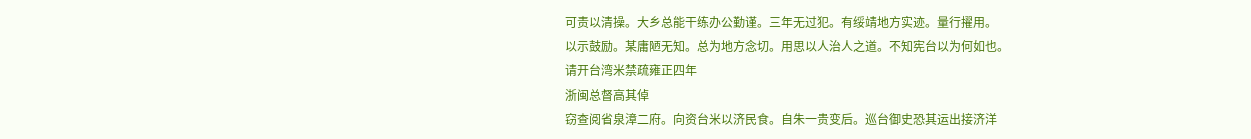可责以清操。大乡总能干练办公勤谨。三年无过犯。有绥靖地方实迹。量行擢用。
以示鼓励。某庸陋无知。总为地方念切。用思以人治人之道。不知宪台以为何如也。
请开台湾米禁疏雍正四年
浙闽总督高其倬
窃查阅省泉漳二府。向资台米以济民食。自朱一贵变后。巡台御史恐其运出接济洋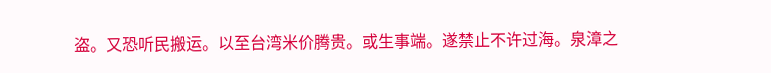盗。又恐听民搬运。以至台湾米价腾贵。或生事端。遂禁止不许过海。泉漳之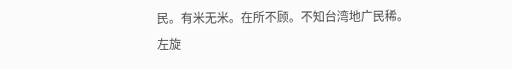民。有米无米。在所不顾。不知台湾地广民稀。
左旋